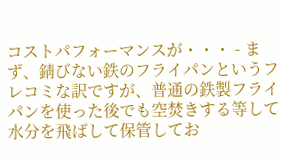コストパフォーマンスが・・・ - まず、錆びない鉄のフライパンというフレコミな訳ですが、普通の鉄製フライパンを使った後でも空焚きする等して水分を飛ばして保管してお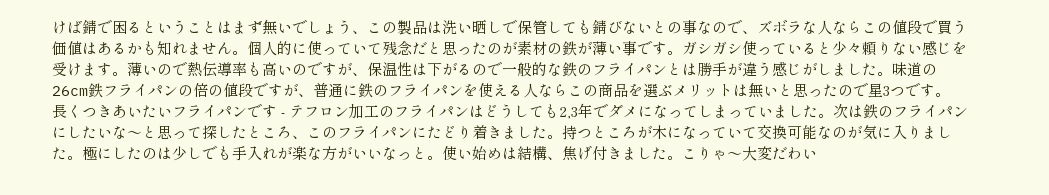けば錆で困るということはまず無いでしょう、この製品は洗い晒しで保管しても錆びないとの事なので、ズボラな人ならこの値段で買う価値はあるかも知れません。個人的に使っていて残念だと思ったのが素材の鉄が薄い事です。ガシガシ使っていると少々頼りない感じを受けます。薄いので熱伝導率も高いのですが、保温性は下がるので一般的な鉄のフライパンとは勝手が違う感じがしました。味道の26cm鉄フライパンの倍の値段ですが、普通に鉄のフライパンを使える人ならこの商品を選ぶメリットは無いと思ったので星3つです。
長くつきあいたいフライパンです - テフロン加工のフライパンはどうしても2,3年でダメになってしまっていました。次は鉄のフライパンにしたいな〜と思って探したところ、このフライパンにたどり着きました。持つところが木になっていて交換可能なのが気に入りました。極にしたのは少しでも手入れが楽な方がいいなっと。使い始めは結構、焦げ付きました。こりゃ〜大変だわい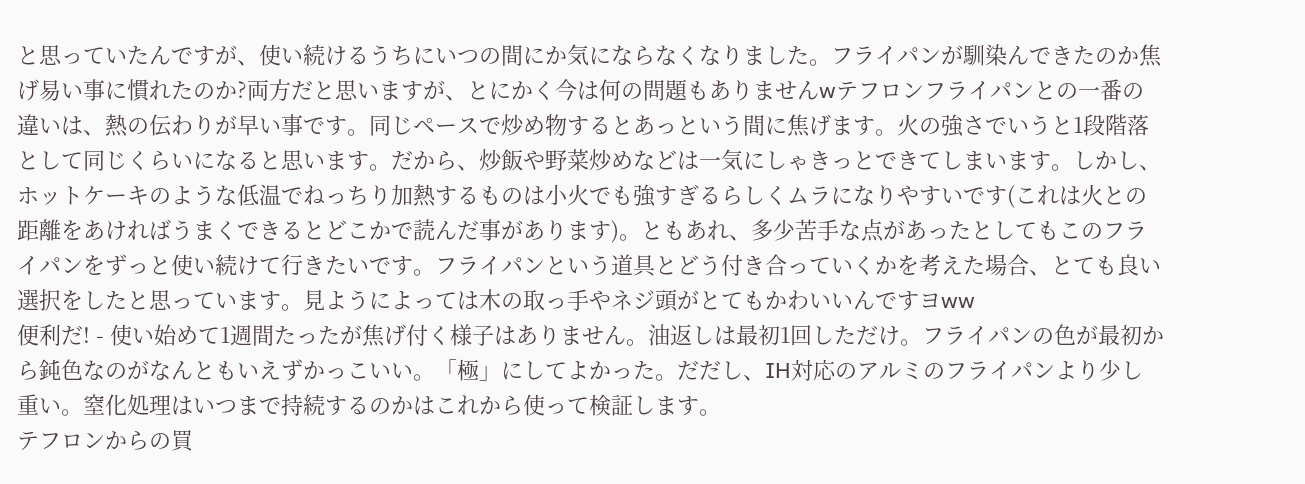と思っていたんですが、使い続けるうちにいつの間にか気にならなくなりました。フライパンが馴染んできたのか焦げ易い事に慣れたのか?両方だと思いますが、とにかく今は何の問題もありませんwテフロンフライパンとの一番の違いは、熱の伝わりが早い事です。同じペースで炒め物するとあっという間に焦げます。火の強さでいうと1段階落として同じくらいになると思います。だから、炒飯や野菜炒めなどは一気にしゃきっとできてしまいます。しかし、ホットケーキのような低温でねっちり加熱するものは小火でも強すぎるらしくムラになりやすいです(これは火との距離をあければうまくできるとどこかで読んだ事があります)。ともあれ、多少苦手な点があったとしてもこのフライパンをずっと使い続けて行きたいです。フライパンという道具とどう付き合っていくかを考えた場合、とても良い選択をしたと思っています。見ようによっては木の取っ手やネジ頭がとてもかわいいんですヨww
便利だ! - 使い始めて1週間たったが焦げ付く様子はありません。油返しは最初1回しただけ。フライパンの色が最初から鈍色なのがなんともいえずかっこいい。「極」にしてよかった。だだし、IH対応のアルミのフライパンより少し重い。窒化処理はいつまで持続するのかはこれから使って検証します。
テフロンからの買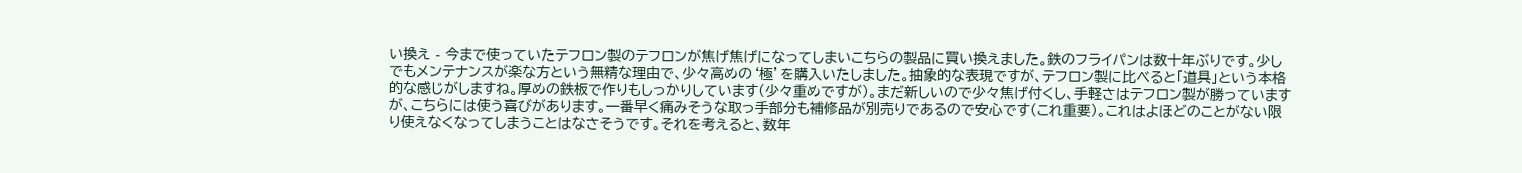い換え - 今まで使っていたテフロン製のテフロンが焦げ焦げになってしまいこちらの製品に買い換えました。鉄のフライパンは数十年ぶりです。少しでもメンテナンスが楽な方という無精な理由で、少々高めの‘極’を購入いたしました。抽象的な表現ですが、テフロン製に比べると「道具」という本格的な感じがしますね。厚めの鉄板で作りもしっかりしています(少々重めですが)。まだ新しいので少々焦げ付くし、手軽さはテフロン製が勝っていますが、こちらには使う喜びがあります。一番早く痛みそうな取っ手部分も補修品が別売りであるので安心です(これ重要)。これはよほどのことがない限り使えなくなってしまうことはなさそうです。それを考えると、数年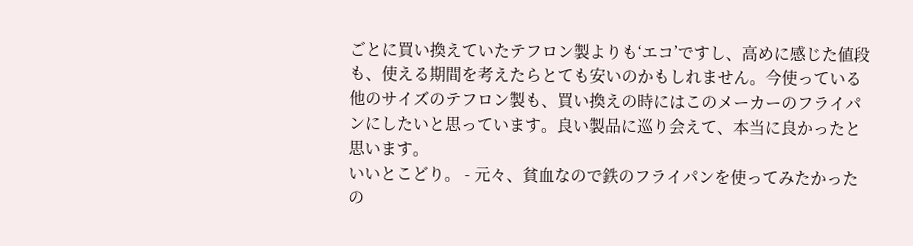ごとに買い換えていたテフロン製よりも‘エコ’ですし、高めに感じた値段も、使える期間を考えたらとても安いのかもしれません。今使っている他のサイズのテフロン製も、買い換えの時にはこのメーカーのフライパンにしたいと思っています。良い製品に巡り会えて、本当に良かったと思います。
いいとこどり。 - 元々、貧血なので鉄のフライパンを使ってみたかったの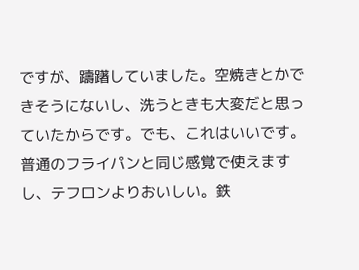ですが、躊躇していました。空焼きとかできそうにないし、洗うときも大変だと思っていたからです。でも、これはいいです。普通のフライパンと同じ感覚で使えますし、テフロンよりおいしい。鉄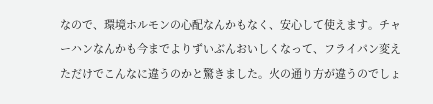なので、環境ホルモンの心配なんかもなく、安心して使えます。チャーハンなんかも今までよりずいぶんおいしくなって、フライパン変えただけでこんなに違うのかと驚きました。火の通り方が違うのでしょ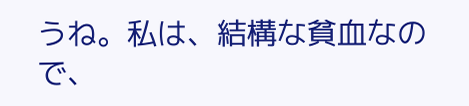うね。私は、結構な貧血なので、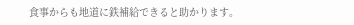食事からも地道に鉄補給できると助かります。